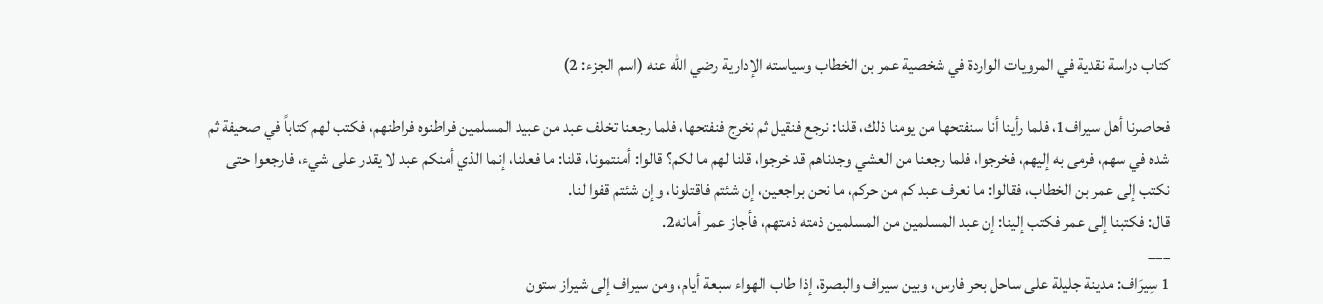كتاب دراسة نقدية في المرويات الواردة في شخصية عمر بن الخطاب وسياسته الإدارية رضي الله عنه (اسم الجزء: 2)

فحاصرنا أهل سيراف1، فلما رأينا أنا سنفتحها من يومنا ذلك، قلنا: نرجع فنقيل ثم نخرج فنفتحها، فلما رجعنا تخلف عبد من عبيد المسلمين فراطنوه فراطنهم، فكتب لهم كتاباً في صحيفة ثم شده في سهم، فرمى به إليهم، فخرجوا، فلما رجعنا من العشي وجدناهم قد خرجوا، قلنا لهم ما لكم؟ قالوا: أمنتمونا، قلنا: ما فعلنا، إنما الذي أمنكم عبد لا يقدر على شيء، فارجعوا حتى نكتب إلى عمر بن الخطاب، فقالوا: ما نعرف عبد كم من حركم، ما نحن براجعين، إن شئتم فاقتلونا، وإن شئتم قفوا لنا.
قال: فكتبنا إلى عمر فكتب إلينا: إن عبد المسلمين من المسلمين ذمته ذمتهم، فأجاز عمر أمانه2.
___
1 سِيرَاف: مدينة جليلة على ساحل بحر فارس، وبين سيراف والبصرة، إذا طاب الهواء سبعة أيام، ومن سيراف إلى شيراز ستون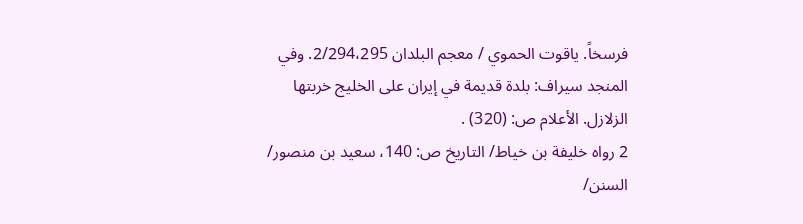فرسخاً. ياقوت الحموي / معجم البلدان 2/294،295. وفي المنجد سيراف: بلدة قديمة في إيران على الخليج خربتها الزلازل. الأعلام ص: (320) .
2 رواه خليفة بن خياط/ التاريخ ص: 140، سعيد بن منصور/ السنن/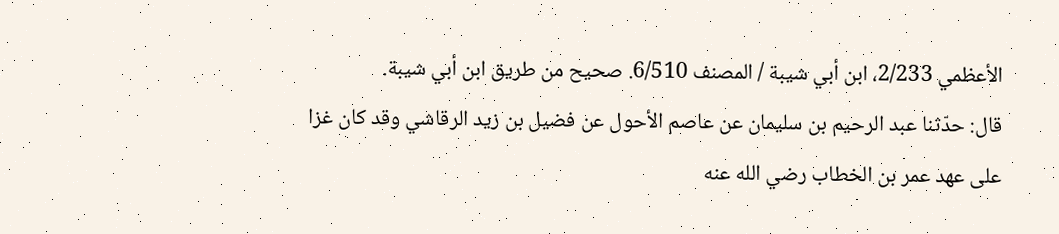الأعظمي 2/233، ابن أبي شيبة / المصنف 6/510. صحيح من طريق ابن أبي شيبة.
قال: حدّثنا عبد الرحيم بن سليمان عن عاصم الأحول عن فضيل بن زيد الرقاشي وقد كان غزا على عهد عمر بن الخطاب رضي الله عنه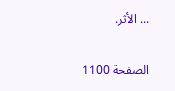... الأثر.

الصفحة 1100